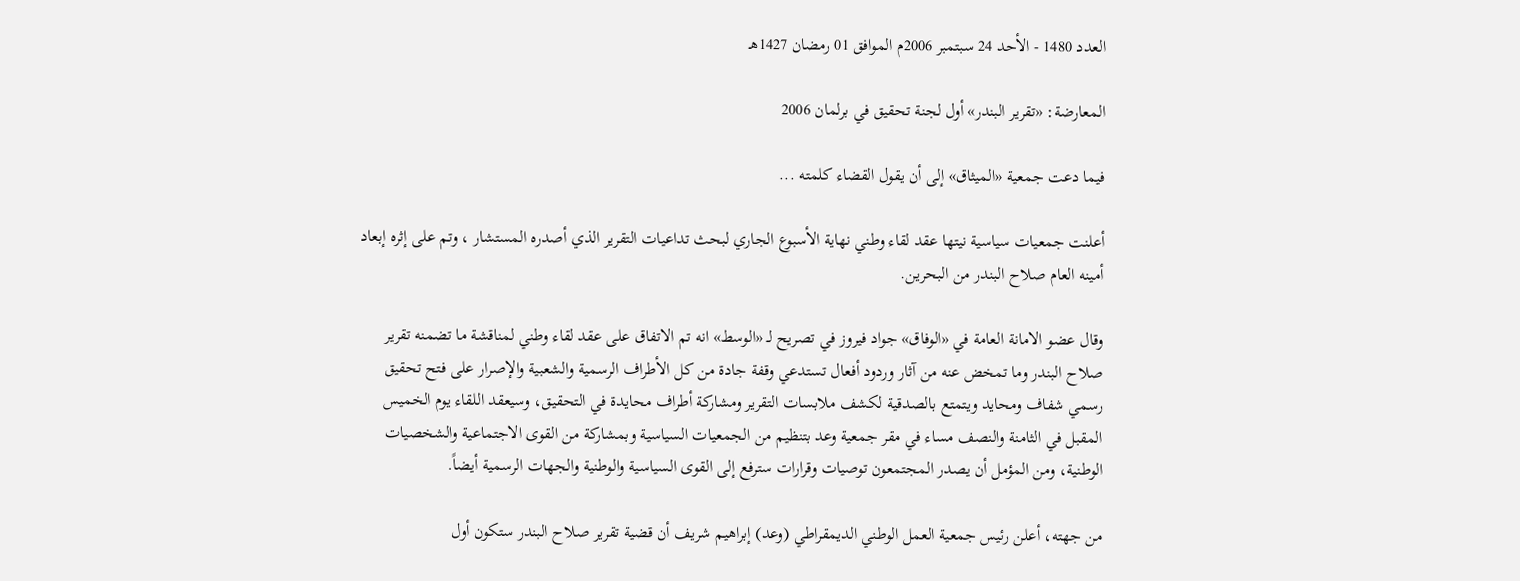العدد 1480 - الأحد 24 سبتمبر 2006م الموافق 01 رمضان 1427هـ

المعارضة: «تقرير البندر» أول لجنة تحقيق في برلمان 2006

فيما دعت جمعية «الميثاق» إلى أن يقول القضاء كلمته ...

أعلنت جمعيات سياسية نيتها عقد لقاء وطني نهاية الأسبوع الجاري لبحث تداعيات التقرير الذي أصدره المستشار ، وتم على إثره إبعاد أمينه العام صلاح البندر من البحرين.

وقال عضو الامانة العامة في «الوفاق» جواد فيروز في تصريح لـ «الوسط» انه تم الاتفاق على عقد لقاء وطني لمناقشة ما تضمنه تقرير صلاح البندر وما تمخض عنه من آثار وردود أفعال تستدعي وقفة جادة من كل الأطراف الرسمية والشعبية والإصرار على فتح تحقيق رسمي شفاف ومحايد ويتمتع بالصدقية لكشف ملابسات التقرير ومشاركة أطراف محايدة في التحقيق، وسيعقد اللقاء يوم الخميس المقبل في الثامنة والنصف مساء في مقر جمعية وعد بتنظيم من الجمعيات السياسية وبمشاركة من القوى الاجتماعية والشخصيات الوطنية، ومن المؤمل أن يصدر المجتمعون توصيات وقرارات سترفع إلى القوى السياسية والوطنية والجهات الرسمية أيضاً.

من جهته، أعلن رئيس جمعية العمل الوطني الديمقراطي (وعد) إبراهيم شريف أن قضية تقرير صلاح البندر ستكون أول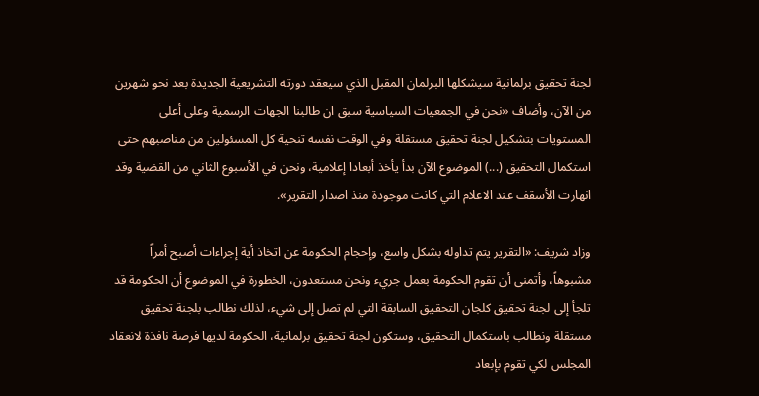لجنة تحقيق برلمانية سيشكلها البرلمان المقبل الذي سيعقد دورته التشريعية الجديدة بعد نحو شهرين من الآن، وأضاف «نحن في الجمعيات السياسية سبق ان طالبنا الجهات الرسمية وعلى أعلى المستويات بتشكيل لجنة تحقيق مستقلة وفي الوقت نفسه تنحية كل المسئولين من مناصبهم حتى استكمال التحقيق (...) الموضوع الآن بدأ يأخذ أبعادا إعلامية، ونحن في الأسبوع الثاني من القضية وقد انهارت الأسقف عند الاعلام التي كانت موجودة منذ اصدار التقرير».

وزاد شريف: «التقرير يتم تداوله بشكل واسع، وإحجام الحكومة عن اتخاذ أية إجراءات أصبح أمراً مشبوهاً، وأتمنى أن تقوم الحكومة بعمل جريء ونحن مستعدون، الخطورة في الموضوع أن الحكومة قد تلجأ إلى لجنة تحقيق كلجان التحقيق السابقة التي لم تصل إلى شيء، لذلك نطالب بلجنة تحقيق مستقلة ونطالب باستكمال التحقيق، وستكون لجنة تحقيق برلمانية، الحكومة لديها فرصة نافذة لانعقاد المجلس لكي تقوم بإبعاد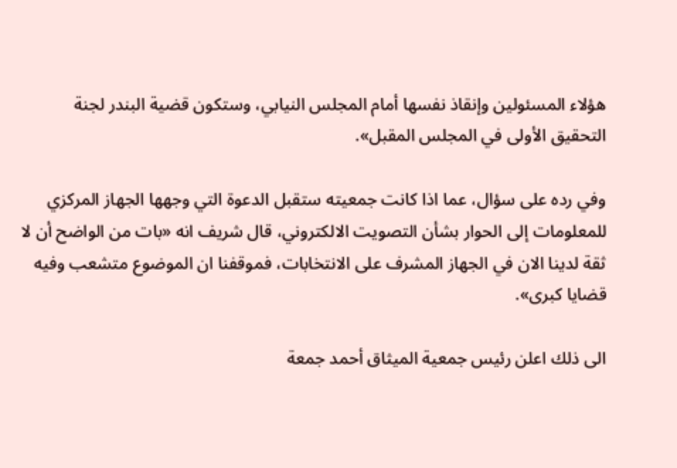هؤلاء المسئولين وإنقاذ نفسها أمام المجلس النيابي، وستكون قضية البندر لجنة التحقيق الأولى في المجلس المقبل».

وفي رده على سؤال، عما اذا كانت جمعيته ستقبل الدعوة التي وجهها الجهاز المركزي للمعلومات إلى الحوار بشأن التصويت الالكتروني، قال شريف انه «بات من الواضح أن لا ثقة لدينا الان في الجهاز المشرف على الانتخابات، فموقفنا ان الموضوع متشعب وفيه قضايا كبرى».

الى ذلك اعلن رئيس جمعية الميثاق أحمد جمعة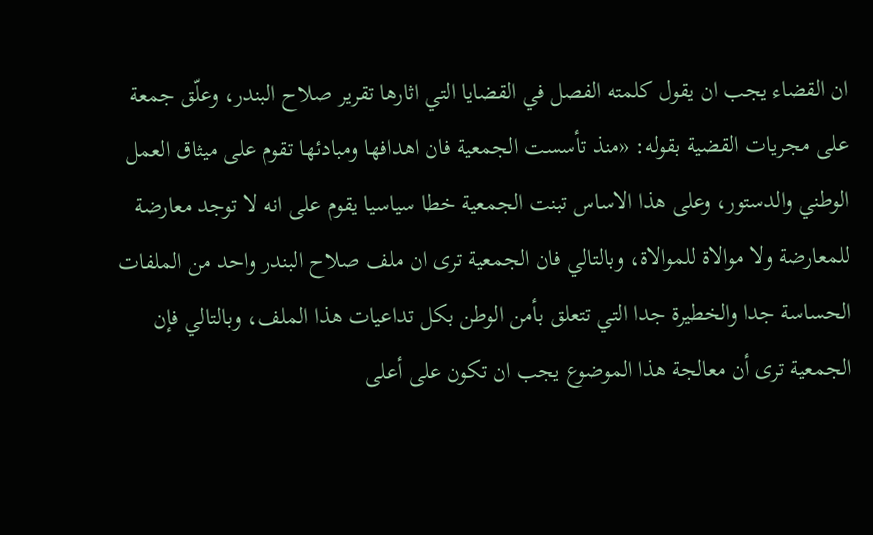ان القضاء يجب ان يقول كلمته الفصل في القضايا التي اثارها تقرير صلاح البندر، وعلّق جمعة على مجريات القضية بقوله: «منذ تأسست الجمعية فان اهدافها ومبادئها تقوم على ميثاق العمل الوطني والدستور، وعلى هذا الاساس تبنت الجمعية خطا سياسيا يقوم على انه لا توجد معارضة للمعارضة ولا موالاة للموالاة، وبالتالي فان الجمعية ترى ان ملف صلاح البندر واحد من الملفات الحساسة جدا والخطيرة جدا التي تتعلق بأمن الوطن بكل تداعيات هذا الملف، وبالتالي فإن الجمعية ترى أن معالجة هذا الموضوع يجب ان تكون على أعلى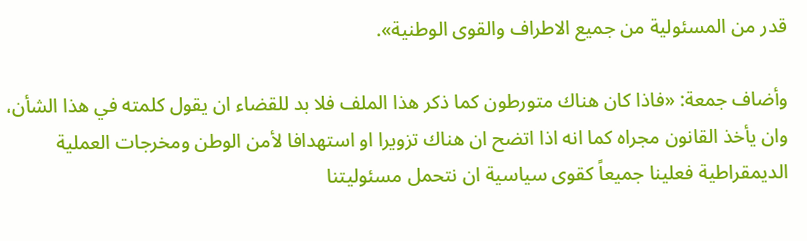قدر من المسئولية من جميع الاطراف والقوى الوطنية».

وأضاف جمعة: «فاذا كان هناك متورطون كما ذكر هذا الملف فلا بد للقضاء ان يقول كلمته في هذا الشأن، وان يأخذ القانون مجراه كما انه اذا اتضح ان هناك تزويرا او استهدافا لأمن الوطن ومخرجات العملية الديمقراطية فعلينا جميعاً كقوى سياسية ان نتحمل مسئوليتنا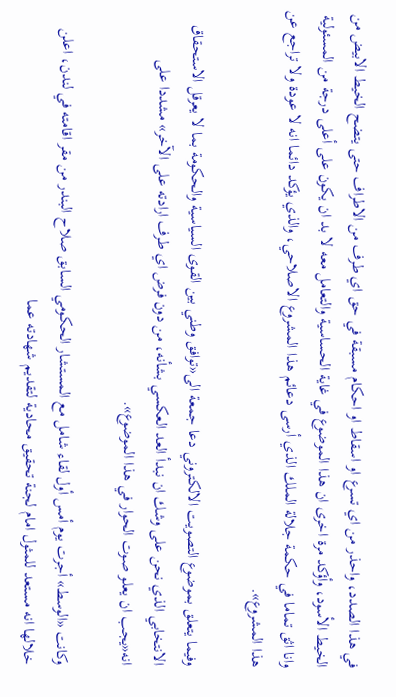في هذا الصدد، واحذر من اي تسرع او اسقاط او احكام مسبقة في حق اي طرف من الاطراف حتى يتضح الخيط الابيض من الخيط الأسود، وأؤكد مرة اخرى ان هذا الموضوع في غاية الحساسية والتعامل معه لا بد ان يكون على أعلى درجة من المسئولية وانا اثق تماما في حكمة جلالة الملك الذي أرسى دعائم هذا المشروع الاصلاحي، والذي يؤكد دائما انه لا عودة ولا تراجع عن هذا المشروع».

وفيما يتعلق بموضوع التصويت الالكتروني دعا جمعة الى«توافق وطني بين القوى السياسية والحكومة بما لا يعرقل الاستحقاق الانتخابي الذي نحن على وشك ان نبدأ العد العكسي بشأنه، من دون فرض اي طرف ارادته على الآخر» مشددا على انه«يجب ان يعلو صوت الحوار في هذا الموضوع».

وكانت «الوسط» أجرت يوم أمس أول لقاء شامل مع المستشار الحكومي السابق صلاح البندر من مقر اقامته في لندن، اعلن خلالها انه مستعد للمثول امام لجنة تحقيق محادية لتقديم شهادته عما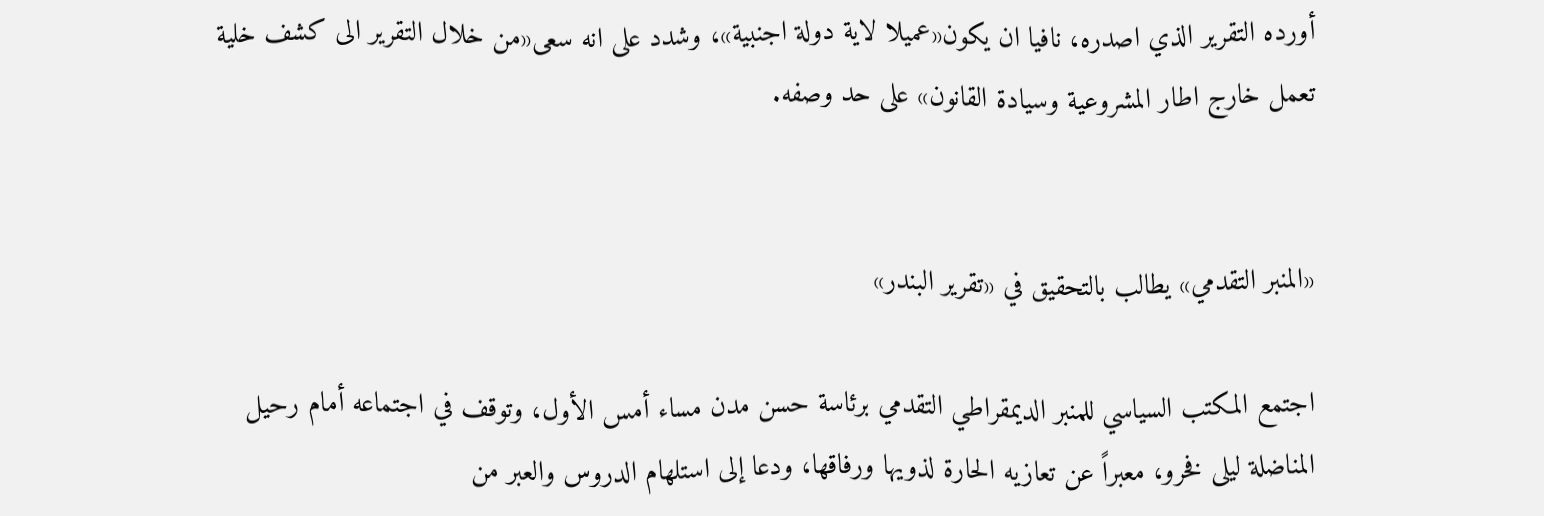أورده التقرير الذي اصدره، نافيا ان يكون«عميلا لاية دولة اجنبية»، وشدد على انه سعى«من خلال التقرير الى كشف خلية تعمل خارج اطار المشروعية وسيادة القانون» على حد وصفه.


«المنبر التقدمي» يطالب بالتحقيق في «تقرير البندر»

اجتمع المكتب السياسي للمنبر الديمقراطي التقدمي برئاسة حسن مدن مساء أمس الأول، وتوقف في اجتماعه أمام رحيل المناضلة ليلى فخرو، معبراً عن تعازيه الحارة لذويها ورفاقها، ودعا إلى استلهام الدروس والعبر من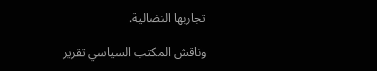تجاربها النضالية.

وناقش المكتب السياسي تقرير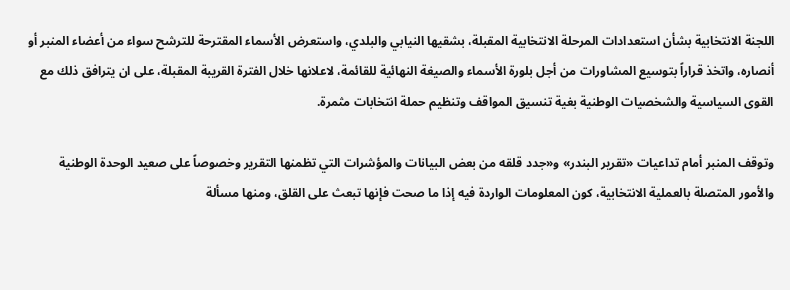اللجنة الانتخابية بشأن استعدادات المرحلة الانتخابية المقبلة، بشقيها النيابي والبلدي، واستعرض الأسماء المقترحة للترشح سواء من أعضاء المنبر أو أنصاره، واتخذ قراراً بتوسيع المشاورات من أجل بلورة الأسماء والصيغة النهائية للقائمة، لاعلانها خلال الفترة القريبة المقبلة، على ان يترافق ذلك مع القوى السياسية والشخصيات الوطنية بغية تنسيق المواقف وتنظيم حملة انتخابات مثمرة.

وتوقف المنبر أمام تداعيات «تقرير البندر» و«جدد قلقه من بعض البيانات والمؤشرات التي تظمنها التقرير وخصوصاً على صعيد الوحدة الوطنية والأمور المتصلة بالعملية الانتخابية، كون المعلومات الواردة فيه إذا ما صحت فإنها تبعث على القلق، ومنها مسألة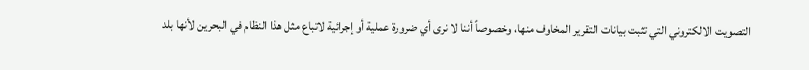التصويت الالكتروني التي تثبت بيانات التقرير المخاوف منها، وخصوصاً أننا لا نرى أي ضرورة عملية أو إجرائية لاتباع مثل هذا النظام في البحرين لأنها بلد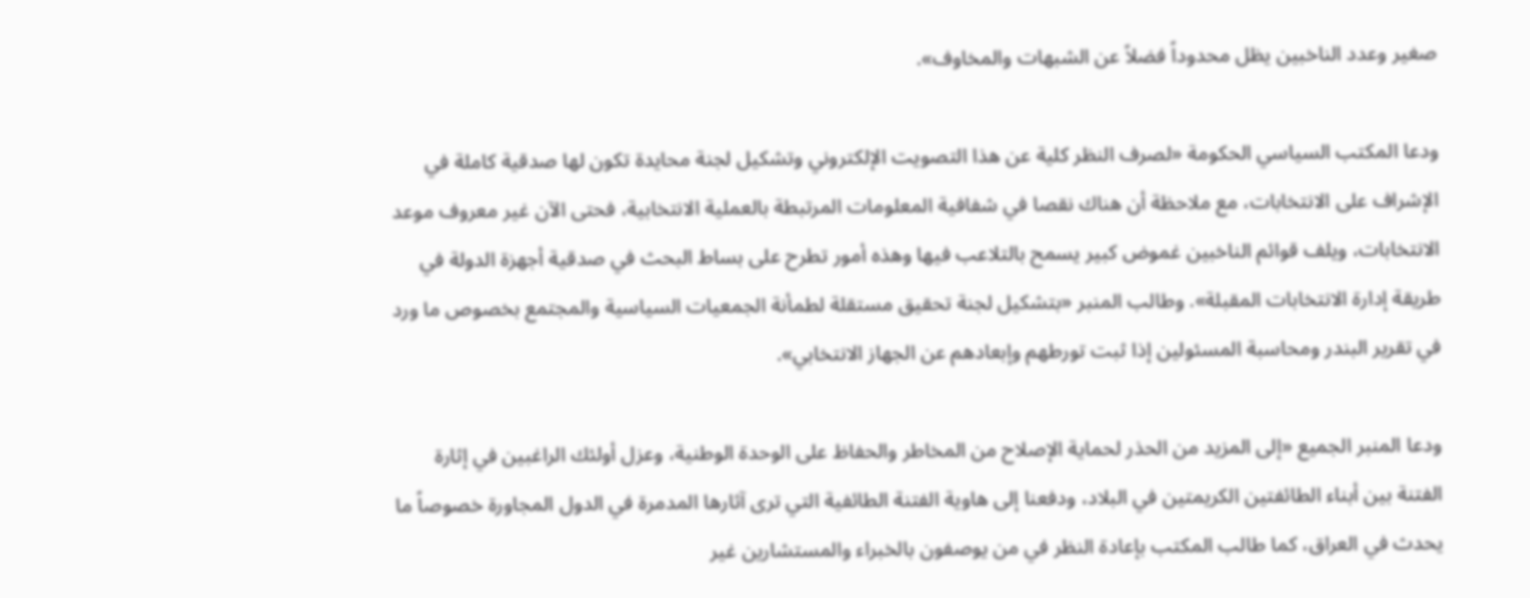صغير وعدد الناخبين يظل محدوداً فضلاً عن الشبهات والمخاوف».

ودعا المكتب السياسي الحكومة «لصرف النظر كلية عن هذا التصويت الإلكتروني وتشكيل لجنة محايدة تكون لها صدقية كاملة في الإشراف على الانتخابات، مع ملاحظة أن هناك نقصا في شفافية المعلومات المرتبطة بالعملية الانتخابية، فحتى الآن غير معروف موعد الانتخابات، ويلف قوائم الناخبين غموض كبير يسمح بالتلاعب فيها وهذه أمور تطرح على بساط البحث في صدقية أجهزة الدولة في طريقة إدارة الانتخابات المقبلة». وطالب المنبر «بتشكيل لجنة تحقيق مستقلة لطمأنة الجمعيات السياسية والمجتمع بخصوص ما ورد في تقرير البندر ومحاسبة المسئولين إذا ثبت تورطهم وإبعادهم عن الجهاز الانتخابي».

ودعا المنبر الجميع «إلى المزيد من الحذر لحماية الإصلاح من المخاطر والحفاظ على الوحدة الوطنية، وعزل أولئك الراغبين في إثارة الفتنة بين أبناء الطائفتين الكريمتين في البلاد، ودفعنا إلى هاوية الفتنة الطائفية التي ترى آثارها المدمرة في الدول المجاورة خصوصاً ما يحدث في العراق، كما طالب المكتب بإعادة النظر في من يوصفون بالخبراء والمستشارين غير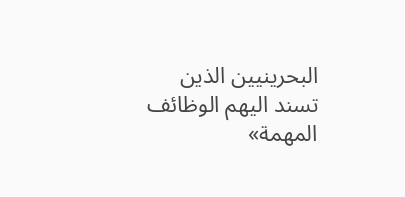البحرينيين الذين تسند اليهم الوظائف المهمة»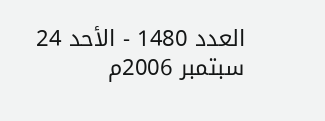العدد 1480 - الأحد 24 سبتمبر 2006م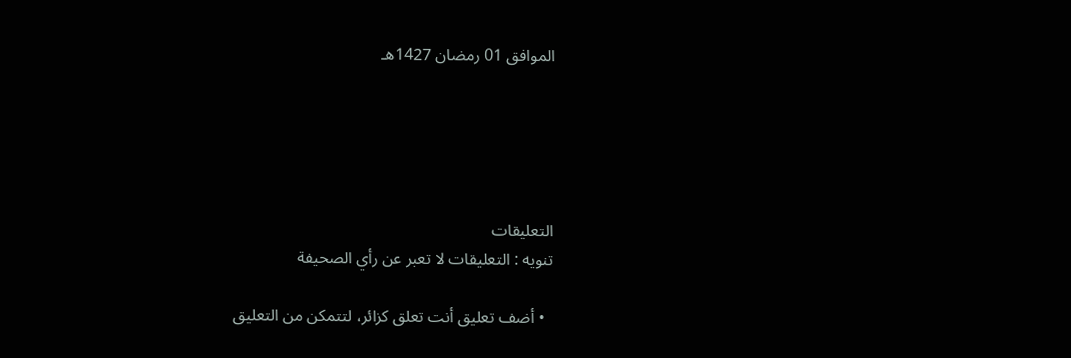الموافق 01 رمضان 1427هـ





التعليقات
تنويه : التعليقات لا تعبر عن رأي الصحيفة

  • أضف تعليق أنت تعلق كزائر، لتتمكن من التعليق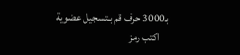بـ3000 حرف قم بـتسجيل عضوية
    اكتب رمز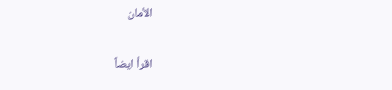الأمان

اقرأ ايضاً